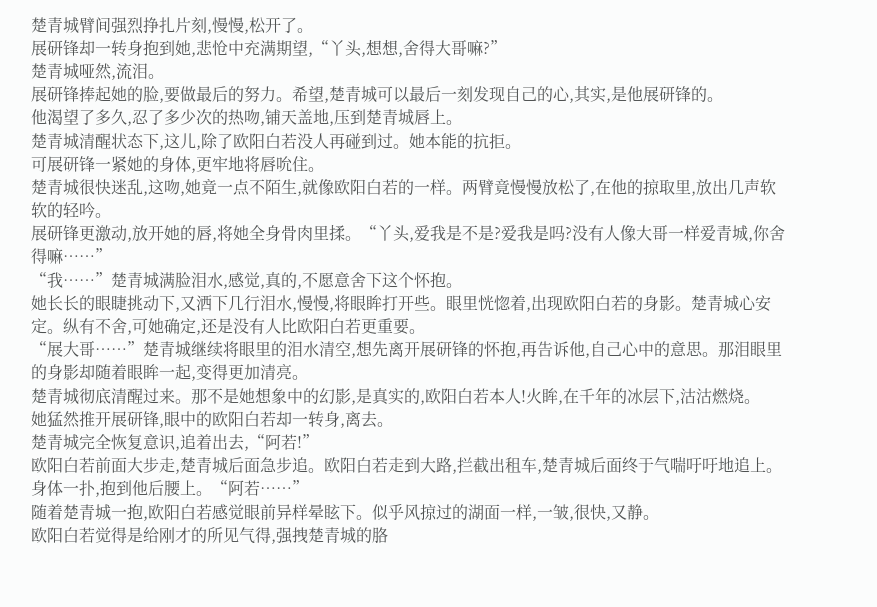楚青城臂间强烈挣扎片刻,慢慢,松开了。
展研锋却一转身抱到她,悲怆中充满期望,“丫头,想想,舍得大哥嘛?”
楚青城哑然,流泪。
展研锋捧起她的脸,要做最后的努力。希望,楚青城可以最后一刻发现自己的心,其实,是他展研锋的。
他渴望了多久,忍了多少次的热吻,铺天盖地,压到楚青城唇上。
楚青城清醒状态下,这儿,除了欧阳白若没人再碰到过。她本能的抗拒。
可展研锋一紧她的身体,更牢地将唇吮住。
楚青城很快迷乱,这吻,她竟一点不陌生,就像欧阳白若的一样。两臂竟慢慢放松了,在他的掠取里,放出几声软软的轻吟。
展研锋更激动,放开她的唇,将她全身骨肉里揉。“丫头,爱我是不是?爱我是吗?没有人像大哥一样爱青城,你舍得嘛……”
“我……”楚青城满脸泪水,感觉,真的,不愿意舍下这个怀抱。
她长长的眼睫挑动下,又洒下几行泪水,慢慢,将眼眸打开些。眼里恍惚着,出现欧阳白若的身影。楚青城心安定。纵有不舍,可她确定,还是没有人比欧阳白若更重要。
“展大哥……”楚青城继续将眼里的泪水清空,想先离开展研锋的怀抱,再告诉他,自己心中的意思。那泪眼里的身影却随着眼眸一起,变得更加清亮。
楚青城彻底清醒过来。那不是她想象中的幻影,是真实的,欧阳白若本人!火眸,在千年的冰层下,沽沽燃烧。
她猛然推开展研锋,眼中的欧阳白若却一转身,离去。
楚青城完全恢复意识,追着出去,“阿若!”
欧阳白若前面大步走,楚青城后面急步追。欧阳白若走到大路,拦截出租车,楚青城后面终于气喘吁吁地追上。身体一扑,抱到他后腰上。“阿若……”
随着楚青城一抱,欧阳白若感觉眼前异样晕眩下。似乎风掠过的湖面一样,一皱,很快,又静。
欧阳白若觉得是给刚才的所见气得,强拽楚青城的胳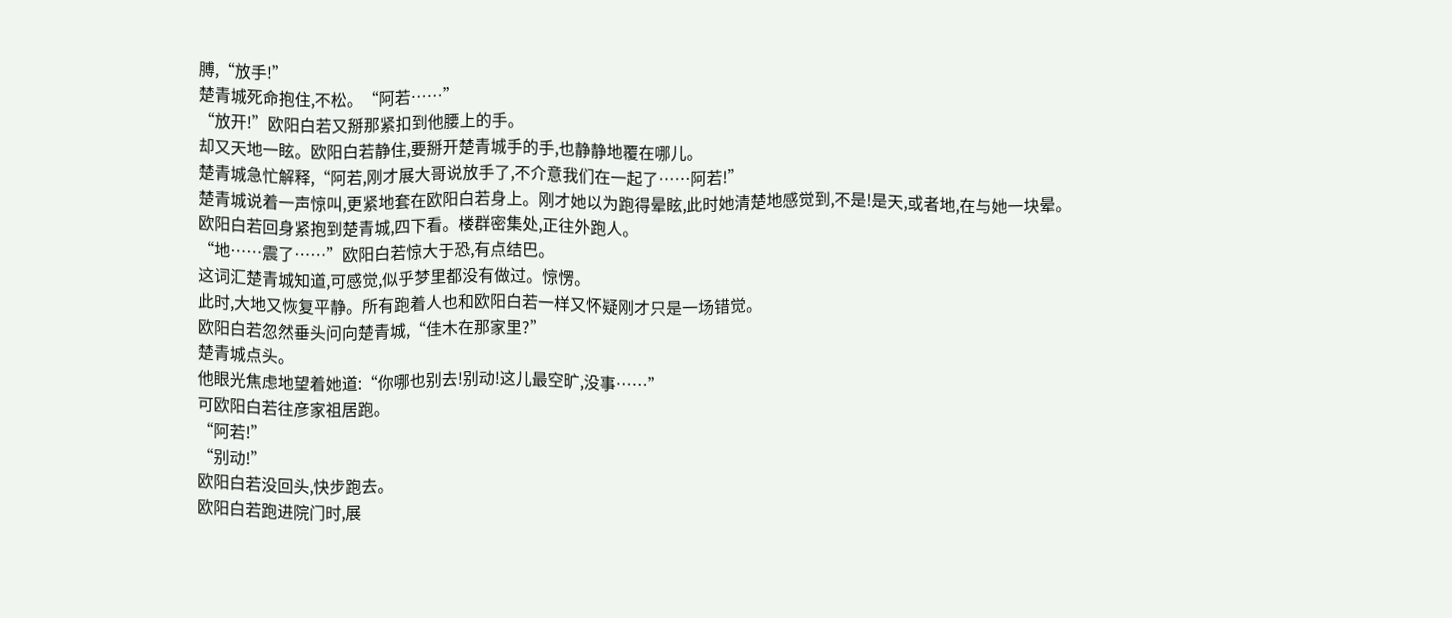膊,“放手!”
楚青城死命抱住,不松。“阿若……”
“放开!”欧阳白若又掰那紧扣到他腰上的手。
却又天地一眩。欧阳白若静住,要掰开楚青城手的手,也静静地覆在哪儿。
楚青城急忙解释,“阿若,刚才展大哥说放手了,不介意我们在一起了……阿若!”
楚青城说着一声惊叫,更紧地套在欧阳白若身上。刚才她以为跑得晕眩,此时她清楚地感觉到,不是!是天,或者地,在与她一块晕。
欧阳白若回身紧抱到楚青城,四下看。楼群密集处,正往外跑人。
“地……震了……”欧阳白若惊大于恐,有点结巴。
这词汇楚青城知道,可感觉,似乎梦里都没有做过。惊愣。
此时,大地又恢复平静。所有跑着人也和欧阳白若一样又怀疑刚才只是一场错觉。
欧阳白若忽然垂头问向楚青城,“佳木在那家里?”
楚青城点头。
他眼光焦虑地望着她道:“你哪也别去!别动!这儿最空旷,没事……”
可欧阳白若往彦家祖居跑。
“阿若!”
“别动!”
欧阳白若没回头,快步跑去。
欧阳白若跑进院门时,展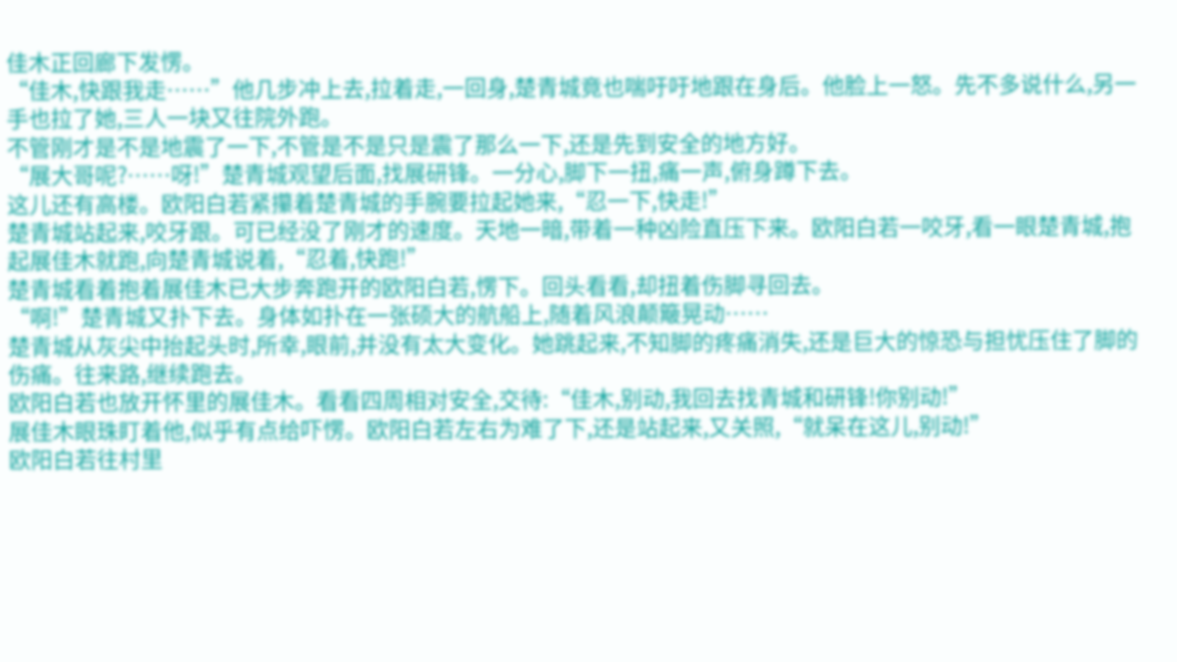佳木正回廊下发愣。
“佳木,快跟我走……”他几步冲上去,拉着走,一回身,楚青城竟也喘吁吁地跟在身后。他脸上一怒。先不多说什么,另一手也拉了她,三人一块又往院外跑。
不管刚才是不是地震了一下,不管是不是只是震了那么一下,还是先到安全的地方好。
“展大哥呢?……呀!”楚青城观望后面,找展研锋。一分心,脚下一扭,痛一声,俯身蹲下去。
这儿还有高楼。欧阳白若紧攥着楚青城的手腕要拉起她来,“忍一下,快走!”
楚青城站起来,咬牙跟。可已经没了刚才的速度。天地一暗,带着一种凶险直压下来。欧阳白若一咬牙,看一眼楚青城,抱起展佳木就跑,向楚青城说着,“忍着,快跑!”
楚青城看着抱着展佳木已大步奔跑开的欧阳白若,愣下。回头看看,却扭着伤脚寻回去。
“啊!”楚青城又扑下去。身体如扑在一张硕大的航船上,随着风浪颠簸晃动……
楚青城从灰尖中抬起头时,所幸,眼前,并没有太大变化。她跳起来,不知脚的疼痛消失,还是巨大的惊恐与担忧压住了脚的伤痛。往来路,继续跑去。
欧阳白若也放开怀里的展佳木。看看四周相对安全,交待:“佳木,别动,我回去找青城和研锋!你别动!”
展佳木眼珠盯着他,似乎有点给吓愣。欧阳白若左右为难了下,还是站起来,又关照,“就呆在这儿,别动!”
欧阳白若往村里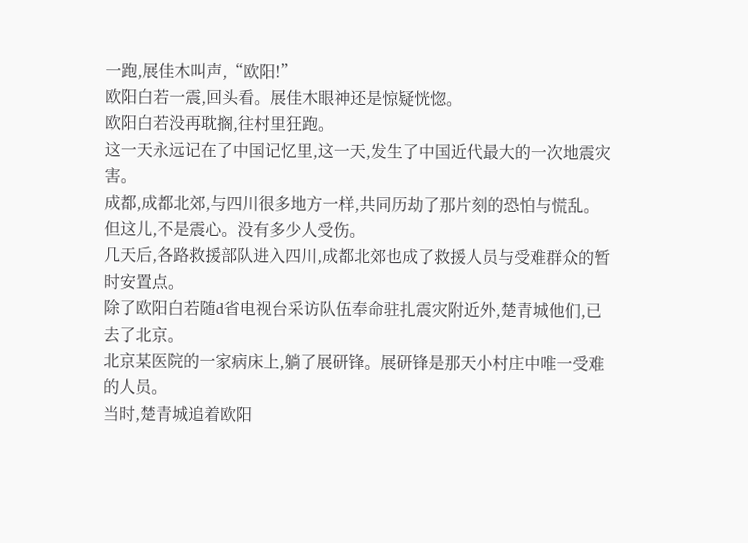一跑,展佳木叫声,“欧阳!”
欧阳白若一震,回头看。展佳木眼神还是惊疑恍惚。
欧阳白若没再耽搁,往村里狂跑。
这一天永远记在了中国记忆里,这一天,发生了中国近代最大的一次地震灾害。
成都,成都北郊,与四川很多地方一样,共同历劫了那片刻的恐怕与慌乱。但这儿,不是震心。没有多少人受伤。
几天后,各路救援部队进入四川,成都北郊也成了救援人员与受难群众的暂时安置点。
除了欧阳白若随d省电视台采访队伍奉命驻扎震灾附近外,楚青城他们,已去了北京。
北京某医院的一家病床上,躺了展研锋。展研锋是那天小村庄中唯一受难的人员。
当时,楚青城追着欧阳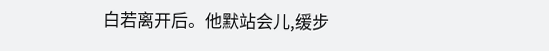白若离开后。他默站会儿,缓步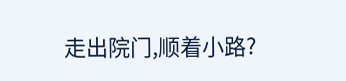走出院门,顺着小路?